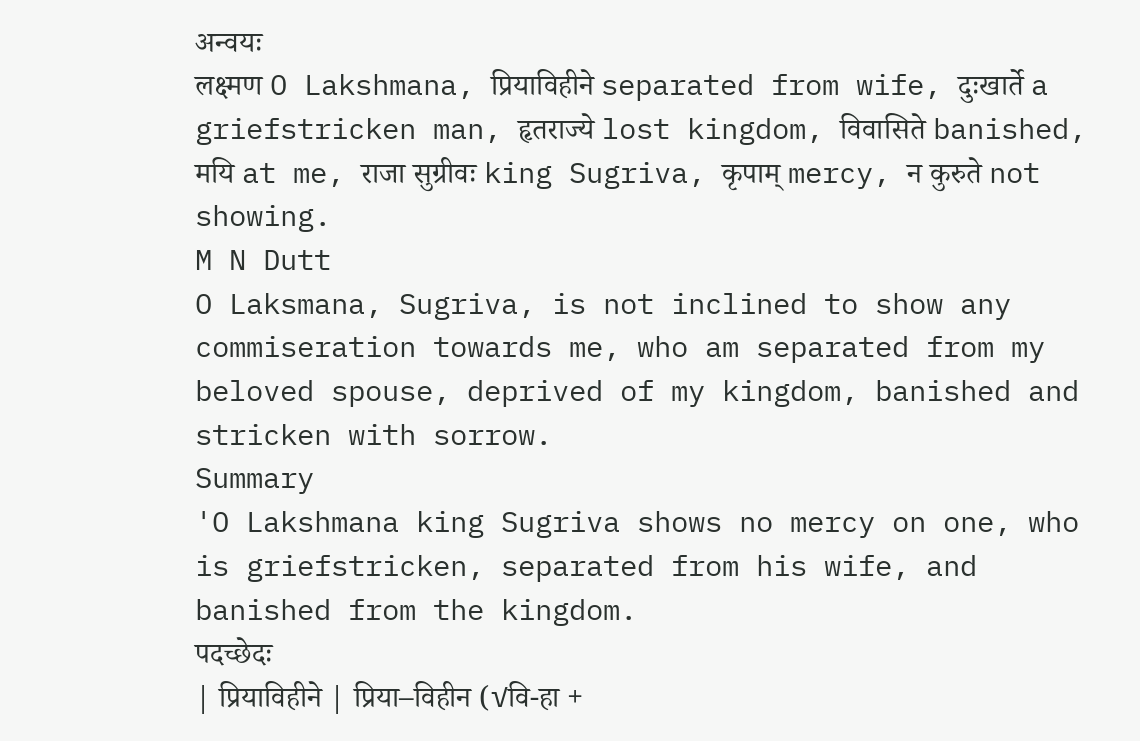अन्वयः
लक्ष्मण O Lakshmana, प्रियाविहीने separated from wife, दुःखार्ते a griefstricken man, हृतराज्ये lost kingdom, विवासिते banished, मयि at me, राजा सुग्रीवः king Sugriva, कृपाम् mercy, न कुरुते not showing.
M N Dutt
O Laksmana, Sugriva, is not inclined to show any commiseration towards me, who am separated from my beloved spouse, deprived of my kingdom, banished and stricken with sorrow.
Summary
'O Lakshmana king Sugriva shows no mercy on one, who is griefstricken, separated from his wife, and banished from the kingdom.
पदच्छेदः
| प्रियाविहीने | प्रिया–विहीन (√वि-हा +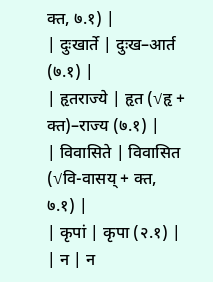क्त, ७.१) |
| दुःखार्ते | दुःख–आर्त (७.१) |
| हृतराज्ये | हृत (√हृ + क्त)–राज्य (७.१) |
| विवासिते | विवासित (√वि-वासय् + क्त, ७.१) |
| कृपां | कृपा (२.१) |
| न | न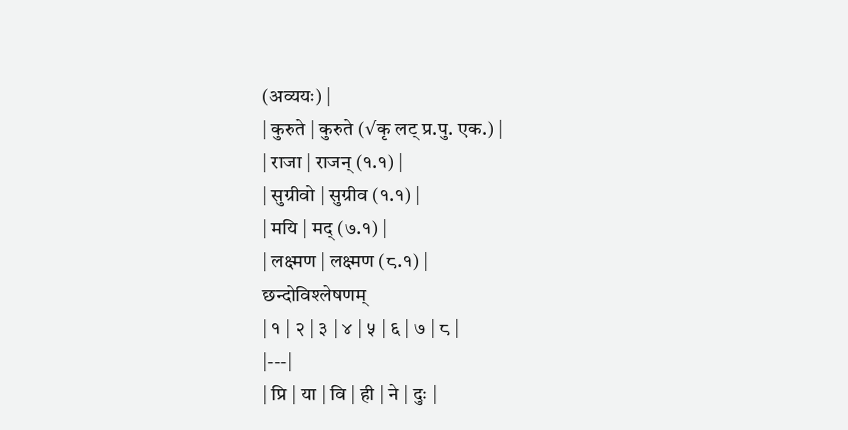(अव्ययः) |
| कुरुते | कुरुते (√कृ लट् प्र.पु. एक.) |
| राजा | राजन् (१.१) |
| सुग्रीवो | सुग्रीव (१.१) |
| मयि | मद् (७.१) |
| लक्ष्मण | लक्ष्मण (८.१) |
छन्दोविश्लेषणम्
| १ | २ | ३ | ४ | ५ | ६ | ७ | ८ |
|---|
| प्रि | या | वि | ही | ने | दुः |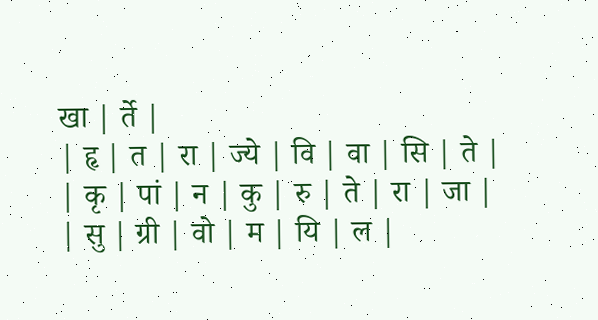खा | र्ते |
| हृ | त | रा | ज्ये | वि | वा | सि | ते |
| कृ | पां | न | कु | रु | ते | रा | जा |
| सु | ग्री | वो | म | यि | ल |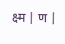क्ष्म | ण |